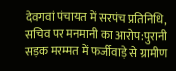देवगवां पंचायत में सरपंच प्रतिनिधि, सचिव पर मनमानी का आरोप:पुरानी सड़क मरम्मत में फर्जीवाड़े से ग्रामीण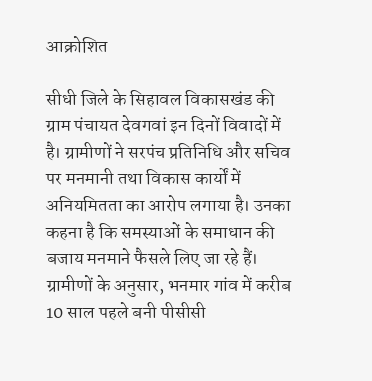आक्रोशित

सीधी जिले के सिहावल विकासखंड की ग्राम पंचायत देवगवां इन दिनों विवादों में है। ग्रामीणों ने सरपंच प्रतिनिधि और सचिव पर मनमानी तथा विकास कार्यों में अनियमितता का आरोप लगाया है। उनका कहना है कि समस्याओं के समाधान की बजाय मनमाने फैसले लिए जा रहे हैं। ग्रामीणों के अनुसार, भनमार गांव में करीब 10 साल पहले बनी पीसीसी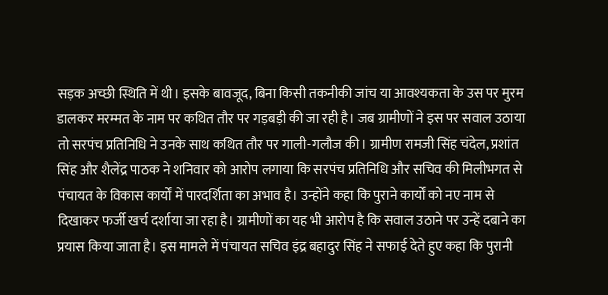सड़क अच्छी स्थिति में थी। इसके बावजूद, बिना किसी तकनीकी जांच या आवश्यकता के उस पर मुरम डालकर मरम्मत के नाम पर कथित तौर पर गड़बड़ी की जा रही है। जब ग्रामीणों ने इस पर सवाल उठाया तो सरपंच प्रतिनिधि ने उनके साथ कथित तौर पर गाली-गलौज की। ग्रामीण रामजी सिंह चंदेल, प्रशांत सिंह और शैलेंद्र पाठक ने शनिवार को आरोप लगाया कि सरपंच प्रतिनिधि और सचिव की मिलीभगत से पंचायत के विकास कार्यों में पारदर्शिता का अभाव है। उन्होंने कहा कि पुराने कार्यों को नए नाम से दिखाकर फर्जी खर्च दर्शाया जा रहा है। ग्रामीणों का यह भी आरोप है कि सवाल उठाने पर उन्हें दबाने का प्रयास किया जाता है। इस मामले में पंचायत सचिव इंद्र बहादुर सिंह ने सफाई देते हुए कहा कि पुरानी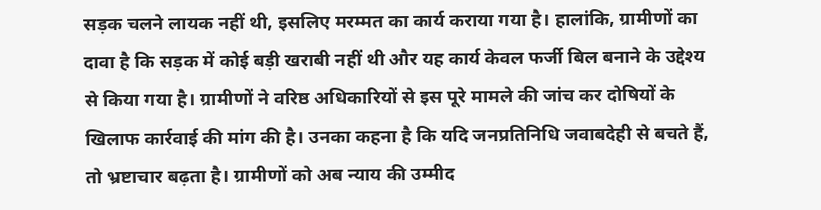सड़क चलने लायक नहीं थी, इसलिए मरम्मत का कार्य कराया गया है। हालांकि, ग्रामीणों का दावा है कि सड़क में कोई बड़ी खराबी नहीं थी और यह कार्य केवल फर्जी बिल बनाने के उद्देश्य से किया गया है। ग्रामीणों ने वरिष्ठ अधिकारियों से इस पूरे मामले की जांच कर दोषियों के खिलाफ कार्रवाई की मांग की है। उनका कहना है कि यदि जनप्रतिनिधि जवाबदेही से बचते हैं, तो भ्रष्टाचार बढ़ता है। ग्रामीणों को अब न्याय की उम्मीद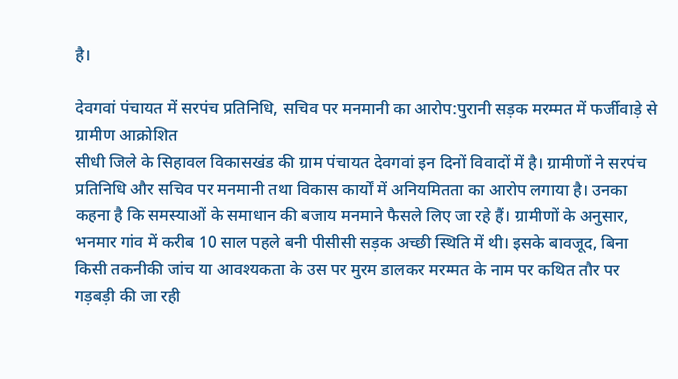है।

देवगवां पंचायत में सरपंच प्रतिनिधि, सचिव पर मनमानी का आरोप:पुरानी सड़क मरम्मत में फर्जीवाड़े से ग्रामीण आक्रोशित
सीधी जिले के सिहावल विकासखंड की ग्राम पंचायत देवगवां इन दिनों विवादों में है। ग्रामीणों ने सरपंच प्रतिनिधि और सचिव पर मनमानी तथा विकास कार्यों में अनियमितता का आरोप लगाया है। उनका कहना है कि समस्याओं के समाधान की बजाय मनमाने फैसले लिए जा रहे हैं। ग्रामीणों के अनुसार, भनमार गांव में करीब 10 साल पहले बनी पीसीसी सड़क अच्छी स्थिति में थी। इसके बावजूद, बिना किसी तकनीकी जांच या आवश्यकता के उस पर मुरम डालकर मरम्मत के नाम पर कथित तौर पर गड़बड़ी की जा रही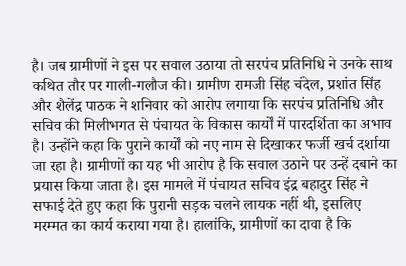है। जब ग्रामीणों ने इस पर सवाल उठाया तो सरपंच प्रतिनिधि ने उनके साथ कथित तौर पर गाली-गलौज की। ग्रामीण रामजी सिंह चंदेल, प्रशांत सिंह और शैलेंद्र पाठक ने शनिवार को आरोप लगाया कि सरपंच प्रतिनिधि और सचिव की मिलीभगत से पंचायत के विकास कार्यों में पारदर्शिता का अभाव है। उन्होंने कहा कि पुराने कार्यों को नए नाम से दिखाकर फर्जी खर्च दर्शाया जा रहा है। ग्रामीणों का यह भी आरोप है कि सवाल उठाने पर उन्हें दबाने का प्रयास किया जाता है। इस मामले में पंचायत सचिव इंद्र बहादुर सिंह ने सफाई देते हुए कहा कि पुरानी सड़क चलने लायक नहीं थी, इसलिए मरम्मत का कार्य कराया गया है। हालांकि, ग्रामीणों का दावा है कि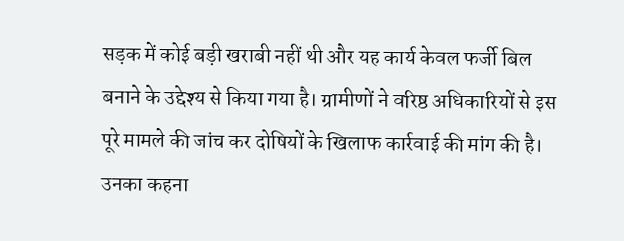सड़क में कोई बड़ी खराबी नहीं थी और यह कार्य केवल फर्जी बिल बनाने के उद्देश्य से किया गया है। ग्रामीणों ने वरिष्ठ अधिकारियों से इस पूरे मामले की जांच कर दोषियों के खिलाफ कार्रवाई की मांग की है। उनका कहना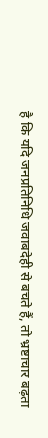है कि यदि जनप्रतिनिधि जवाबदेही से बचते हैं, तो भ्रष्टाचार बढ़ता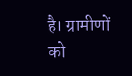है। ग्रामीणों को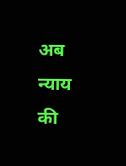अब न्याय की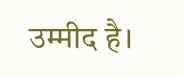उम्मीद है।